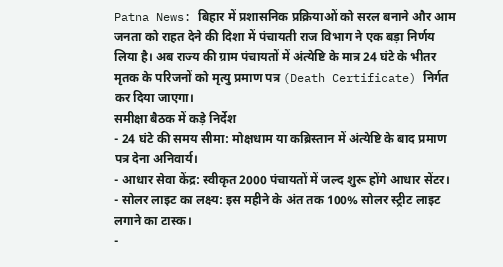Patna News: बिहार में प्रशासनिक प्रक्रियाओं को सरल बनाने और आम जनता को राहत देने की दिशा में पंचायती राज विभाग ने एक बड़ा निर्णय लिया है। अब राज्य की ग्राम पंचायतों में अंत्येष्टि के मात्र 24 घंटे के भीतर मृतक के परिजनों को मृत्यु प्रमाण पत्र (Death Certificate) निर्गत कर दिया जाएगा।
समीक्षा बैठक में कड़े निर्देश
- 24 घंटे की समय सीमा: मोक्षधाम या कब्रिस्तान में अंत्येष्टि के बाद प्रमाण पत्र देना अनिवार्य।
- आधार सेवा केंद्र: स्वीकृत 2000 पंचायतों में जल्द शुरू होंगे आधार सेंटर।
- सोलर लाइट का लक्ष्य: इस महीने के अंत तक 100% सोलर स्ट्रीट लाइट लगाने का टास्क।
-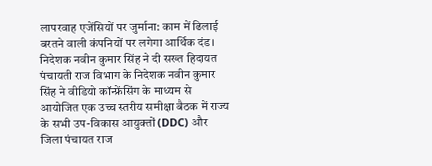लापरवाह एजेंसियों पर जुर्माना: काम में ढिलाई बरतने वाली कंपनियों पर लगेगा आर्थिक दंड।
निदेशक नवीन कुमार सिंह ने दी सख्त हिदायत
पंचायती राज विभाग के निदेशक नवीन कुमार सिंह ने वीडियो कॉन्फ्रेंसिंग के माध्यम से आयोजित एक उच्च स्तरीय समीक्षा बैठक में राज्य के सभी उप-विकास आयुक्तों (DDC) और जिला पंचायत राज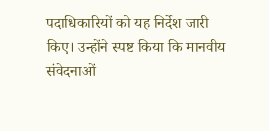पदाधिकारियों को यह निर्देश जारी किए। उन्होंने स्पष्ट किया कि मानवीय संवेदनाओं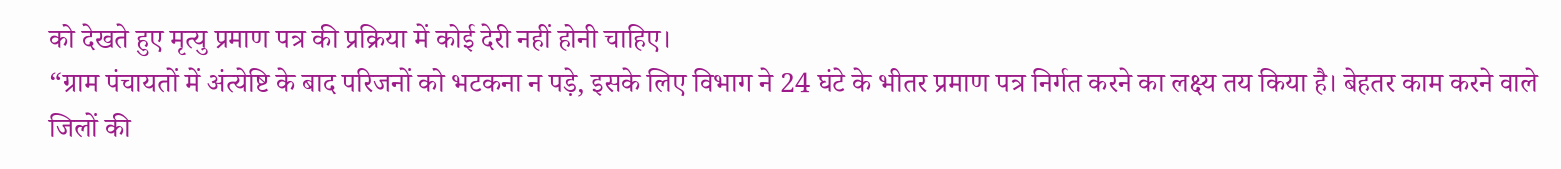को देखते हुए मृत्यु प्रमाण पत्र की प्रक्रिया में कोई देरी नहीं होनी चाहिए।
“ग्राम पंचायतों में अंत्येष्टि के बाद परिजनों को भटकना न पड़े, इसके लिए विभाग ने 24 घंटे के भीतर प्रमाण पत्र निर्गत करने का लक्ष्य तय किया है। बेहतर काम करने वाले जिलों की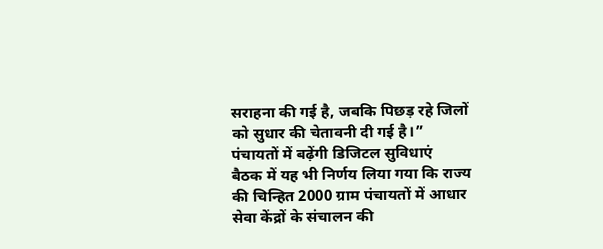सराहना की गई है, जबकि पिछड़ रहे जिलों को सुधार की चेतावनी दी गई है।”
पंचायतों में बढ़ेंगी डिजिटल सुविधाएं
बैठक में यह भी निर्णय लिया गया कि राज्य की चिन्हित 2000 ग्राम पंचायतों में आधार सेवा केंद्रों के संचालन की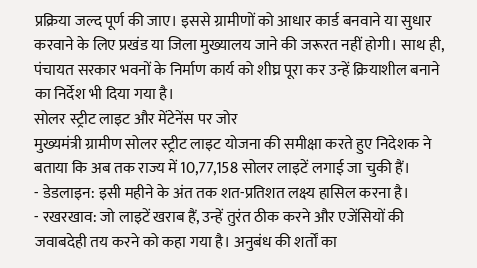प्रक्रिया जल्द पूर्ण की जाए। इससे ग्रामीणों को आधार कार्ड बनवाने या सुधार करवाने के लिए प्रखंड या जिला मुख्यालय जाने की जरूरत नहीं होगी। साथ ही, पंचायत सरकार भवनों के निर्माण कार्य को शीघ्र पूरा कर उन्हें क्रियाशील बनाने का निर्देश भी दिया गया है।
सोलर स्ट्रीट लाइट और मेंटेनेंस पर जोर
मुख्यमंत्री ग्रामीण सोलर स्ट्रीट लाइट योजना की समीक्षा करते हुए निदेशक ने बताया कि अब तक राज्य में 10,77,158 सोलर लाइटें लगाई जा चुकी हैं।
- डेडलाइन: इसी महीने के अंत तक शत-प्रतिशत लक्ष्य हासिल करना है।
- रखरखाव: जो लाइटें खराब हैं, उन्हें तुरंत ठीक करने और एजेंसियों की जवाबदेही तय करने को कहा गया है। अनुबंध की शर्तों का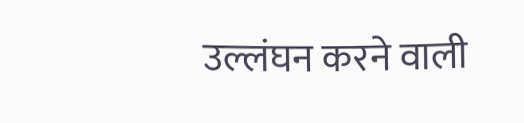उल्लंघन करने वाली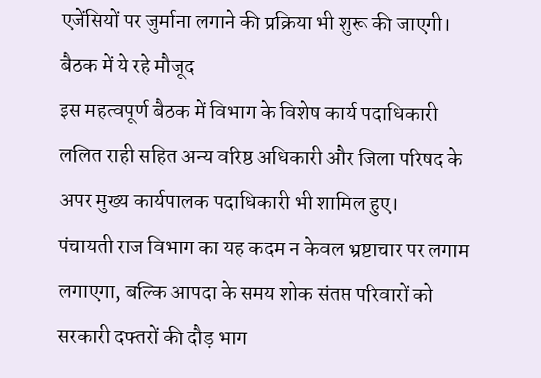एजेंसियों पर जुर्माना लगाने की प्रक्रिया भी शुरू की जाएगी।
बैठक में ये रहे मौजूद
इस महत्वपूर्ण बैठक में विभाग के विशेष कार्य पदाधिकारी ललित राही सहित अन्य वरिष्ठ अधिकारी और जिला परिषद के अपर मुख्य कार्यपालक पदाधिकारी भी शामिल हुए।
पंचायती राज विभाग का यह कदम न केवल भ्रष्टाचार पर लगाम लगाएगा, बल्कि आपदा के समय शोक संतप्त परिवारों को सरकारी दफ्तरों की दौड़ भाग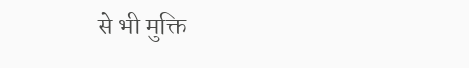से भी मुक्ति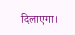दिलाएगा।